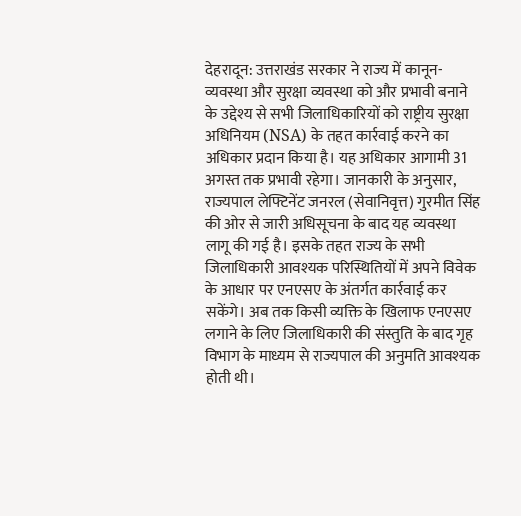देहरादून: उत्तराखंड सरकार ने राज्य में कानून-व्यवस्था और सुरक्षा व्यवस्था को और प्रभावी बनाने के उद्देश्य से सभी जिलाधिकारियों को राष्ट्रीय सुरक्षा अधिनियम (NSA) के तहत कार्रवाई करने का अधिकार प्रदान किया है। यह अधिकार आगामी 31 अगस्त तक प्रभावी रहेगा। जानकारी के अनुसार, राज्यपाल लेफ्टिनेंट जनरल (सेवानिवृत्त) गुरमीत सिंह की ओर से जारी अधिसूचना के बाद यह व्यवस्था लागू की गई है। इसके तहत राज्य के सभी जिलाधिकारी आवश्यक परिस्थितियों में अपने विवेक के आधार पर एनएसए के अंतर्गत कार्रवाई कर सकेंगे। अब तक किसी व्यक्ति के खिलाफ एनएसए लगाने के लिए जिलाधिकारी की संस्तुति के बाद गृह विभाग के माध्यम से राज्यपाल की अनुमति आवश्यक होती थी।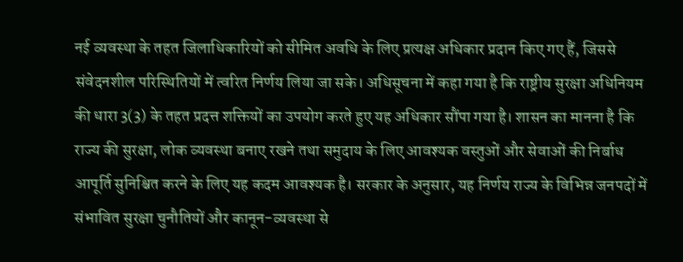नई व्यवस्था के तहत जिलाधिकारियों को सीमित अवधि के लिए प्रत्यक्ष अधिकार प्रदान किए गए हैं, जिससे संवेदनशील परिस्थितियों में त्वरित निर्णय लिया जा सके। अधिसूचना में कहा गया है कि राष्ट्रीय सुरक्षा अधिनियम की धारा 3(3) के तहत प्रदत्त शक्तियों का उपयोग करते हुए यह अधिकार सौंपा गया है। शासन का मानना है कि राज्य की सुरक्षा, लोक व्यवस्था बनाए रखने तथा समुदाय के लिए आवश्यक वस्तुओं और सेवाओं की निर्बाध आपूर्ति सुनिश्चित करने के लिए यह कदम आवश्यक है। सरकार के अनुसार, यह निर्णय राज्य के विभिन्न जनपदों में संभावित सुरक्षा चुनौतियों और कानून-व्यवस्था से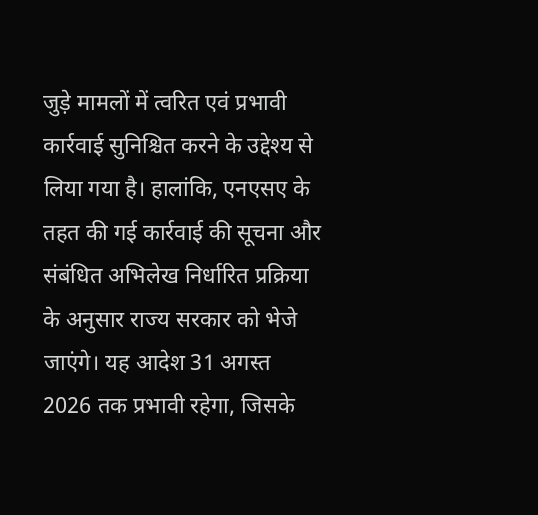जुड़े मामलों में त्वरित एवं प्रभावी कार्रवाई सुनिश्चित करने के उद्देश्य से लिया गया है। हालांकि, एनएसए के तहत की गई कार्रवाई की सूचना और संबंधित अभिलेख निर्धारित प्रक्रिया के अनुसार राज्य सरकार को भेजे जाएंगे। यह आदेश 31 अगस्त 2026 तक प्रभावी रहेगा, जिसके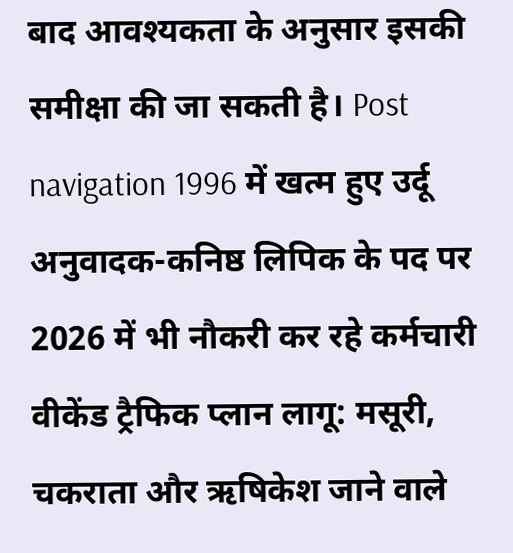बाद आवश्यकता के अनुसार इसकी समीक्षा की जा सकती है। Post navigation 1996 में खत्म हुए उर्दू अनुवादक-कनिष्ठ लिपिक के पद पर 2026 में भी नौकरी कर रहे कर्मचारी वीकेंड ट्रैफिक प्लान लागू: मसूरी, चकराता और ऋषिकेश जाने वाले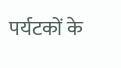पर्यटकों के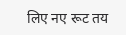लिए नए रूट तय